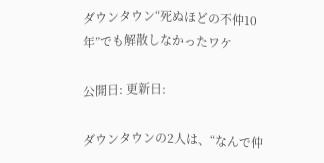ダウンタウン“死ぬほどの不仲10年”でも解散しなかったワケ

公開日: 更新日:

ダウンタウンの2人は、“なんで仲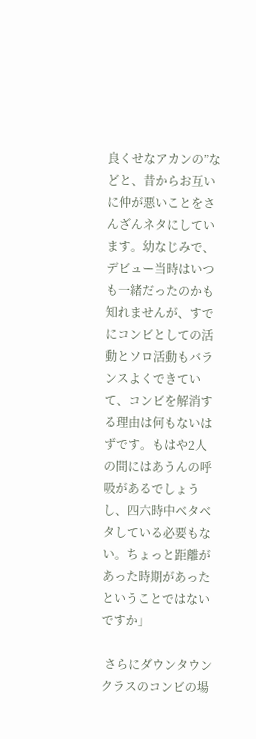良くせなアカンの”などと、昔からお互いに仲が悪いことをさんざんネタにしています。幼なじみで、デビュー当時はいつも一緒だったのかも知れませんが、すでにコンビとしての活動とソロ活動もバランスよくできていて、コンビを解消する理由は何もないはずです。もはや2人の間にはあうんの呼吸があるでしょうし、四六時中ベタベタしている必要もない。ちょっと距離があった時期があったということではないですか」

 さらにダウンタウンクラスのコンビの場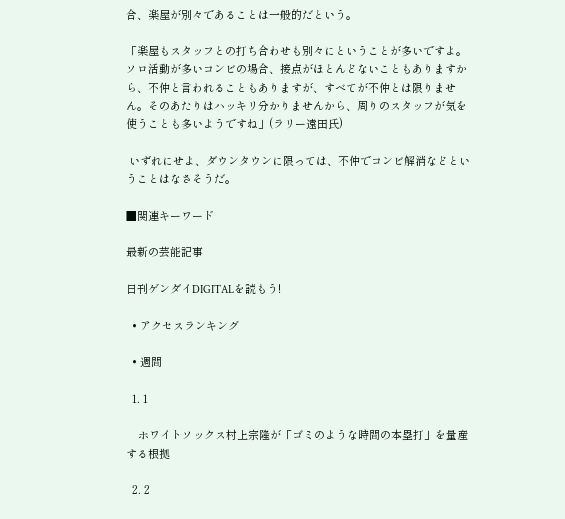合、楽屋が別々であることは一般的だという。

「楽屋もスタッフとの打ち合わせも別々にということが多いですよ。ソロ活動が多いコンビの場合、接点がほとんどないこともありますから、不仲と言われることもありますが、すべてが不仲とは限りません。そのあたりはハッキリ分かりませんから、周りのスタッフが気を使うことも多いようですね」(ラリー遠田氏)

 いずれにせよ、ダウンタウンに限っては、不仲でコンビ解消などということはなさそうだ。

■関連キーワード

最新の芸能記事

日刊ゲンダイDIGITALを読もう!

  • アクセスランキング

  • 週間

  1. 1

    ホワイトソックス村上宗隆が「ゴミのような時間の本塁打」を量産する根拠

  2. 2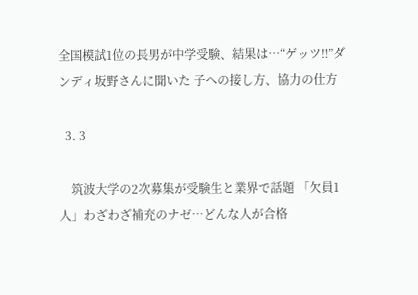全国模試1位の長男が中学受験、結果は…“ゲッツ‼”ダンディ坂野さんに聞いた 子への接し方、協力の仕方

  3. 3

    筑波大学の2次募集が受験生と業界で話題 「欠員1人」わざわざ補充のナゼ…どんな人が合格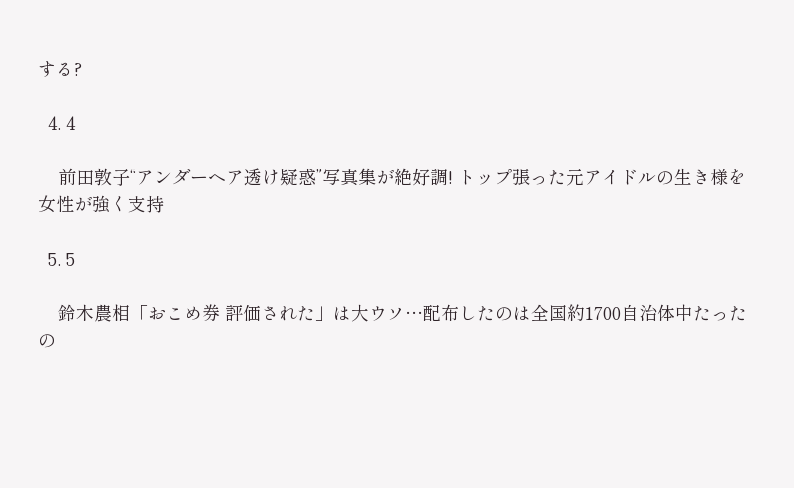する?

  4. 4

    前田敦子“アンダーヘア透け疑惑”写真集が絶好調! トップ張った元アイドルの生き様を女性が強く支持

  5. 5

    鈴木農相「おこめ券 評価された」は大ウソ…配布したのは全国約1700自治体中たったの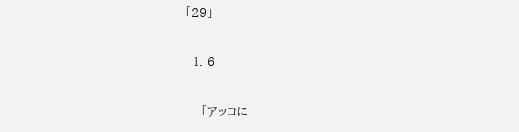「29」

  1. 6

    「アッコに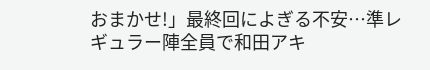おまかせ!」最終回によぎる不安…準レギュラー陣全員で和田アキ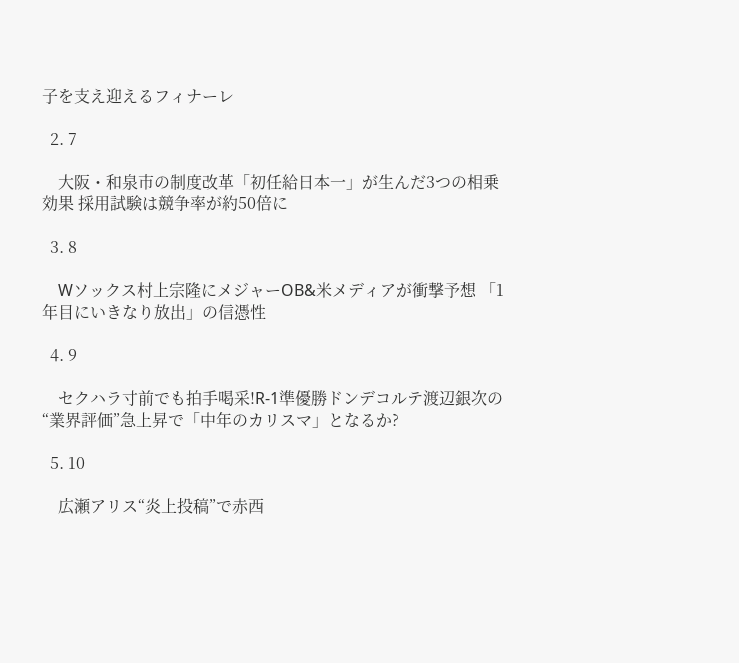子を支え迎えるフィナーレ

  2. 7

    大阪・和泉市の制度改革「初任給日本一」が生んだ3つの相乗効果 採用試験は競争率が約50倍に

  3. 8

    Wソックス村上宗隆にメジャーOB&米メディアが衝撃予想 「1年目にいきなり放出」の信憑性

  4. 9

    セクハラ寸前でも拍手喝采!R-1準優勝ドンデコルテ渡辺銀次の“業界評価”急上昇で「中年のカリスマ」となるか?

  5. 10

    広瀬アリス“炎上投稿”で赤西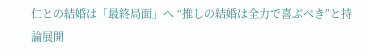仁との結婚は「最終局面」へ “推しの結婚は全力で喜ぶべき”と持論展開